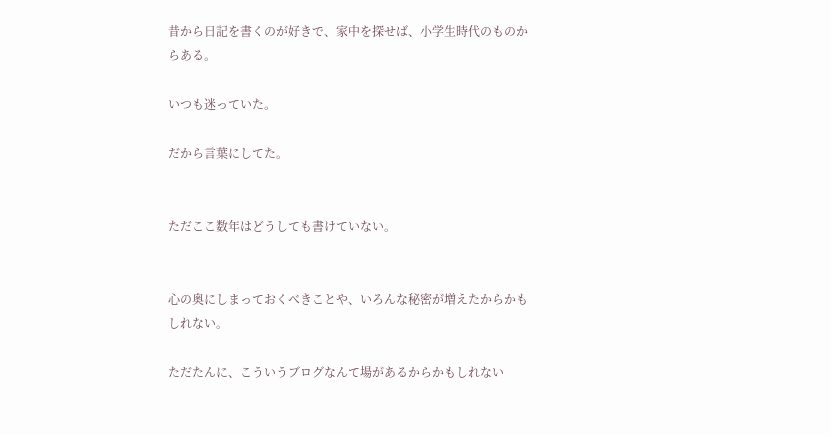昔から日記を書くのが好きで、家中を探せば、小学生時代のものからある。

いつも迷っていた。

だから言葉にしてた。


ただここ数年はどうしても書けていない。


心の奥にしまっておくべきことや、いろんな秘密が増えたからかもしれない。

ただたんに、こういうブログなんて場があるからかもしれない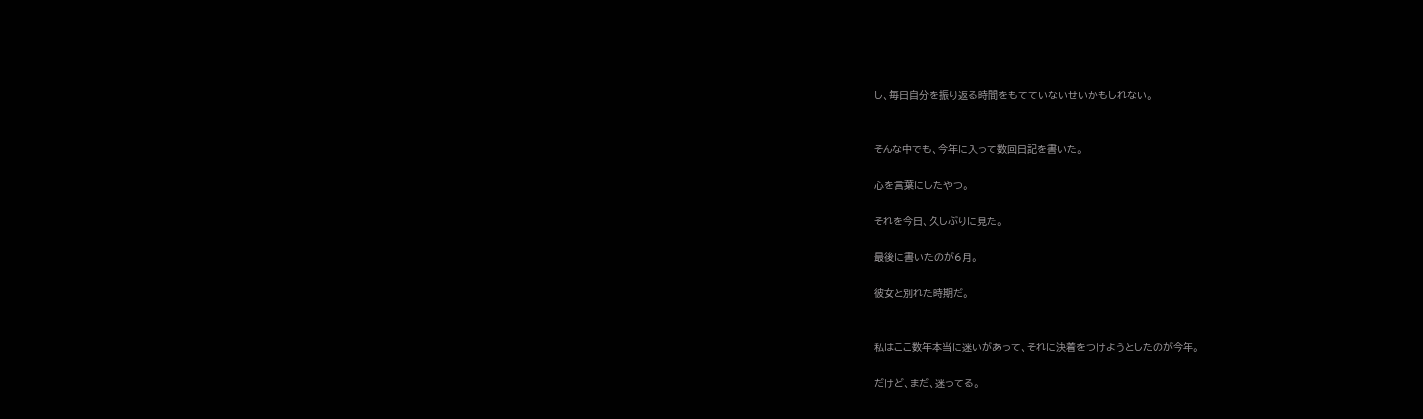し、毎日自分を振り返る時間をもてていないせいかもしれない。


そんな中でも、今年に入って数回日記を書いた。

心を言葉にしたやつ。

それを今日、久しぶりに見た。

最後に書いたのが6月。

彼女と別れた時期だ。


私はここ数年本当に迷いがあって、それに決着をつけようとしたのが今年。

だけど、まだ、迷ってる。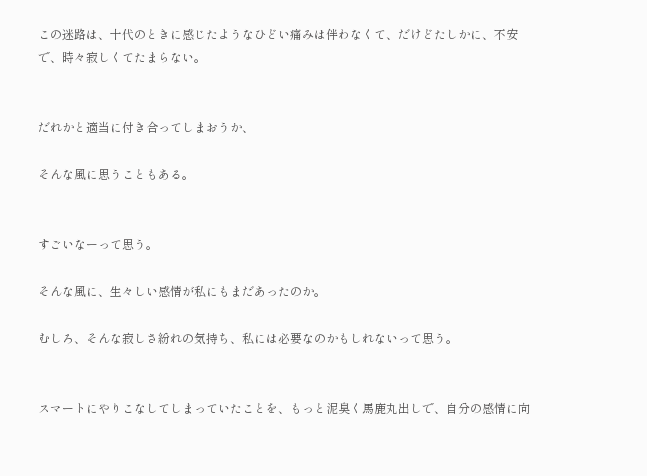この迷路は、十代のときに感じたようなひどい痛みは伴わなくて、だけどたしかに、不安で、時々寂しくてたまらない。


だれかと適当に付き合ってしまおうか、

そんな風に思うこともある。


すごいなーって思う。

そんな風に、生々しい感情が私にもまだあったのか。

むしろ、そんな寂しさ紛れの気持ち、私には必要なのかもしれないって思う。


スマートにやりこなしてしまっていたことを、もっと泥臭く馬鹿丸出しで、自分の感情に向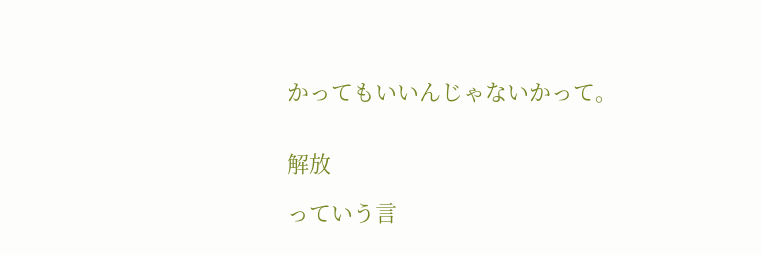かってもいいんじゃないかって。


解放

っていう言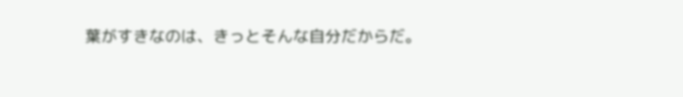葉がすきなのは、きっとそんな自分だからだ。